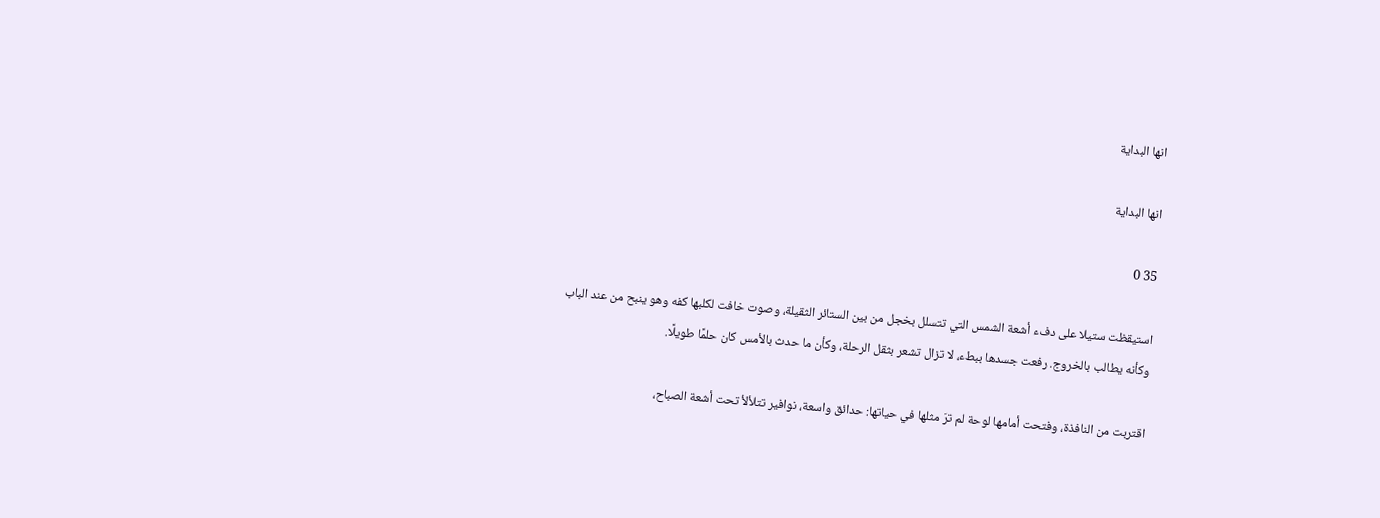انها البداية

انها البداية

35 0

استيقظت ستيلا على دفء أشعة الشمس التي تتسلل بخجل من بين الستائر الثقيلة، وصوت خافت لكلبها كفه وهو ينبح من عند الباب وكأنه يطالب بالخروج. رفعت جسدها ببطء، لا تزال تشعر بثقل الرحلة، وكأن ما حدث بالأمس كان حلمًا طويلًا.

اقتربت من النافذة، وفتحت أمامها لوحة لم ترَ مثلها في حياتها: حدائق واسعة، نوافير تتلألأ تحت أشعة الصباح،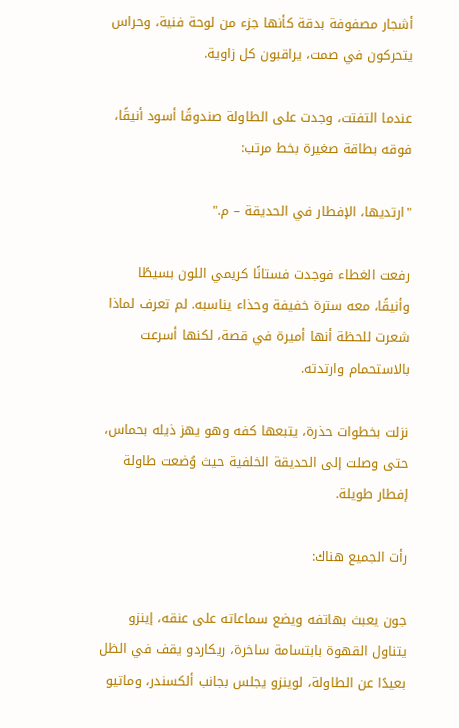أشجار مصفوفة بدقة كأنها جزء من لوحة فنية، وحراس يتحركون في صمت، يراقبون كل زاوية.

عندما التفتت، وجدت على الطاولة صندوقًا أسود أنيقًا، فوقه بطاقة صغيرة بخط مرتب:

"ارتديها، الإفطار في الحديقة – م."

رفعت الغطاء فوجدت فستانًا كريمي اللون بسيطًا وأنيقًا، معه سترة خفيفة وحذاء يناسبه. لم تعرف لماذا شعرت للحظة أنها أميرة في قصة، لكنها أسرعت بالاستحمام وارتدته.

نزلت بخطوات حذرة، يتبعها كفه وهو يهز ذيله بحماس، حتى وصلت إلى الحديقة الخلفية حيث وُضعت طاولة إفطار طويلة.

رأت الجميع هناك:

جون يعبث بهاتفه ويضع سماعاته على عنقه، إينزو يتناول القهوة بابتسامة ساخرة، ريكاردو يقف في الظل بعيدًا عن الطاولة، لوينزو يجلس بجانب ألكسندر، وماتيو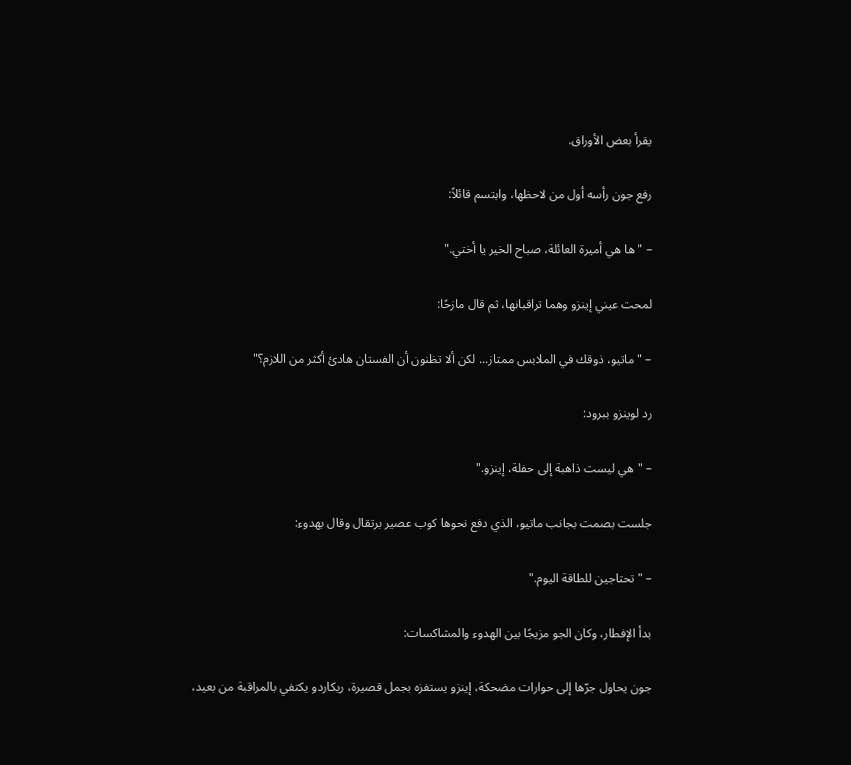يقرأ بعض الأوراق.

رفع جون رأسه أول من لاحظها، وابتسم قائلاً:

– "ها هي أميرة العائلة، صباح الخير يا أختي."

لمحت عيني إينزو وهما تراقبانها، ثم قال مازحًا:

– "ماتيو، ذوقك في الملابس ممتاز... لكن ألا تظنون أن الفستان هادئ أكثر من اللازم؟"

رد لوينزو ببرود:

– "هي ليست ذاهبة إلى حفلة، إينزو."

جلست بصمت بجانب ماتيو، الذي دفع نحوها كوب عصير برتقال وقال بهدوء:

– "تحتاجين للطاقة اليوم."

بدأ الإفطار، وكان الجو مزيجًا بين الهدوء والمشاكسات:

جون يحاول جرّها إلى حوارات مضحكة، إينزو يستفزه بجمل قصيرة، ريكاردو يكتفي بالمراقبة من بعيد،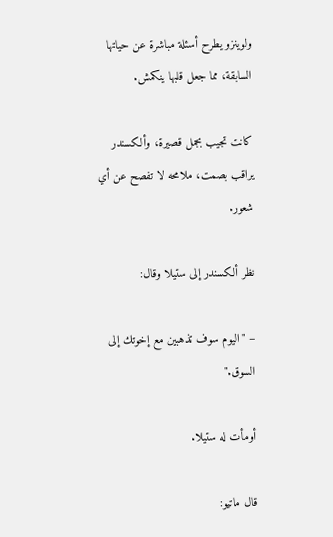ولوينزو يطرح أسئلة مباشرة عن حياتها السابقة، مما جعل قلبها ينكمش.

كانت تجيب بجمل قصيرة، وألكسندر يراقب بصمت، ملامحه لا تفصح عن أي شعور.

نظر ألكسندر إلى ستيلا وقال:

– "اليوم سوف تذهبين مع إخوتك إلى السوق."

أومأت له ستيلا.

قال ماتيو: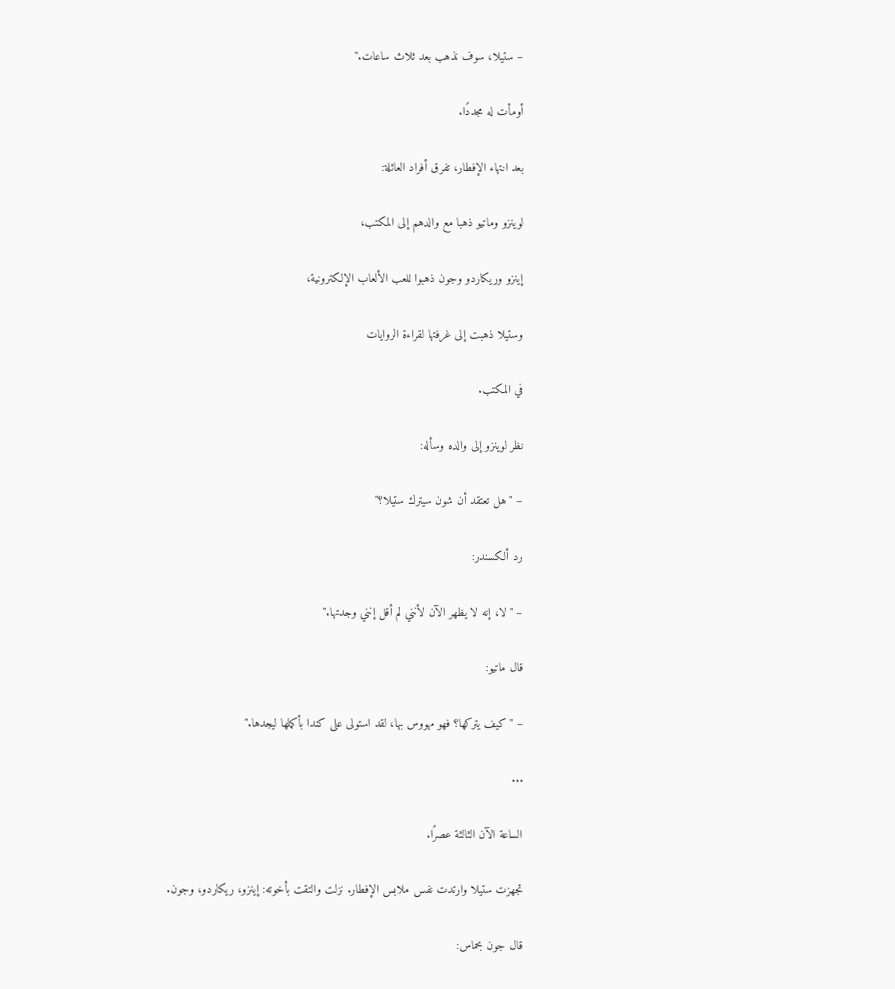– ستيلا، سوف نذهب بعد ثلاث ساعات."

أومأت له مجددًا.

بعد انتهاء الإفطار، تفرق أفراد العائلة:

لوينزو وماتيو ذهبا مع والدهم إلى المكتب،

إينزو وريكاردو وجون ذهبوا للعب الألعاب الإلكترونية،

وستيلا ذهبت إلى غرفتها لقراءة الروايات

في المكتب.

نظر لوينزو إلى والده وسأله:

– "هل تعتقد أن شون سيترك ستيلا؟"

رد ألكسندر:

– "لا، إنه لا يظهر الآن لأنني لم أقل إنني وجدتها."

قال ماتيو:

– "كيف يتركها؟ فهو مهووس بها، لقد استولى على كندا بأكملها ليجدها."

...

الساعة الآن الثالثة عصرًا.

تجهزت ستيلا وارتدت نفس ملابس الإفطار. نزلت والتقت بأخوته: إينزو، ريكاردو، وجون.

قال جون بحماس: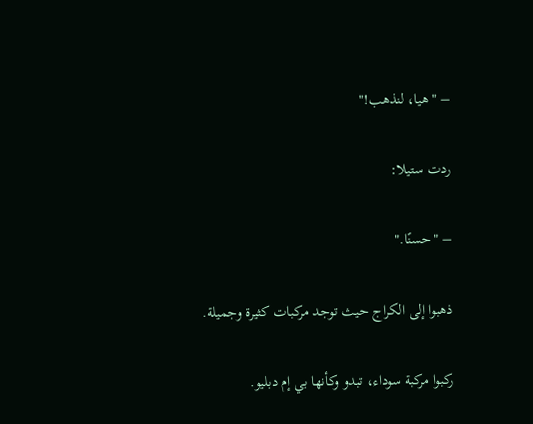– "هيا، لنذهب!"

ردت ستيلا:

– "حسنًا."

ذهبوا إلى الكراج حيث توجد مركبات كثيرة وجميلة.

ركبوا مركبة سوداء، تبدو وكأنها بي إم دبليو.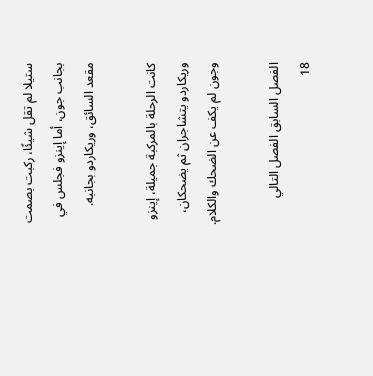ستيلا لم تقل شيئًا، ركبت بصمت بجانب جون، أما إينزو فجلس في مقعد السائق، وريكاردو بجانبه.

كانت الرحلة بالمركبة جميلة، إينزو وريكاردو يتشاجران ثم يضحكان، وجون لم يكف عن الضحك والكلام.

الفصل السابق الفصل التالي
18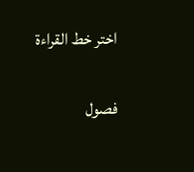اختر خط القراءة

فصول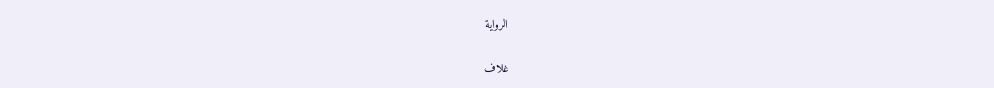الرواية

غلاف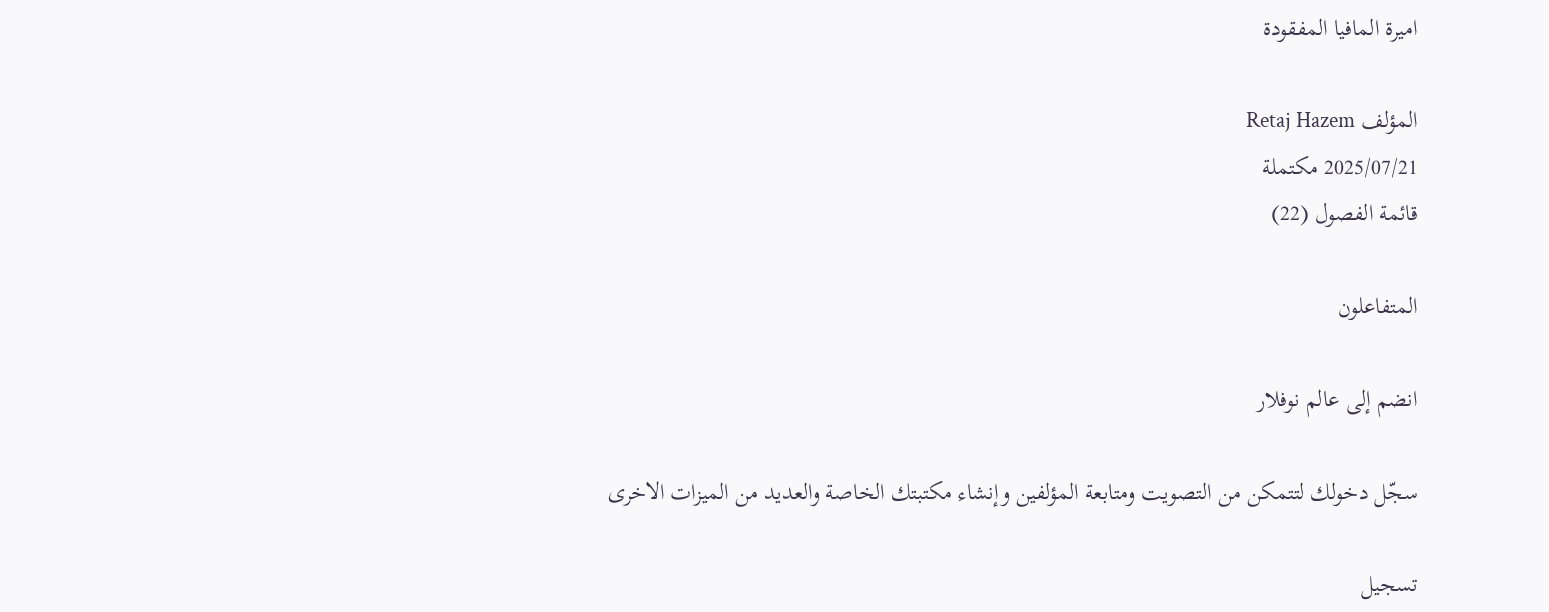اميرة المافيا المفقودة

المؤلف Retaj Hazem
2025/07/21 مكتملة
قائمة الفصول (22)

المتفاعلون

انضم إلى عالم نوفلار

سجّل دخولك لتتمكن من التصويت ومتابعة المؤلفين وإنشاء مكتبتك الخاصة والعديد من الميزات الاخرى

تسجيل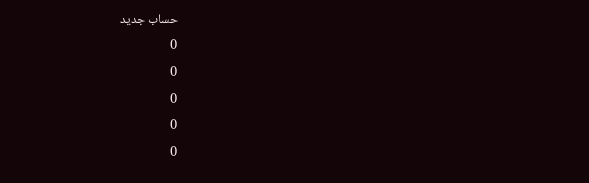حساب جديد
0
0
0
0
0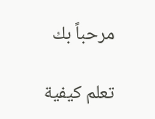مرحباً بك

تعلم كيفية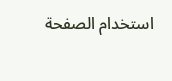استخدام الصفحة